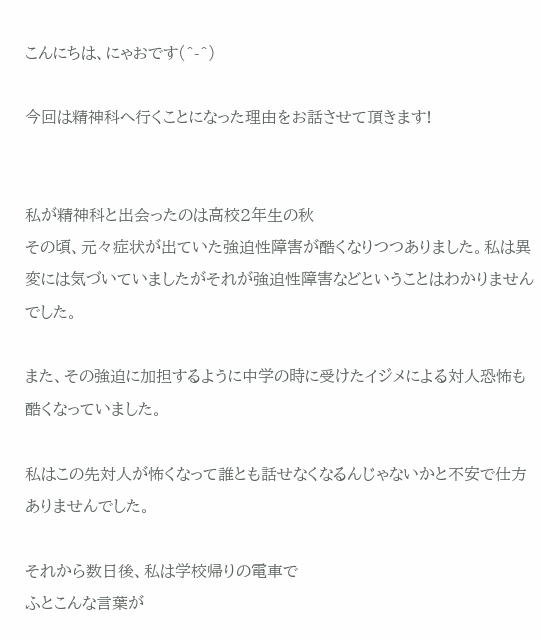こんにちは、にゃおです(^-^)

今回は精神科へ行くことになった理由をお話させて頂きます!


私が精神科と出会ったのは高校2年生の秋
その頃、元々症状が出ていた強迫性障害が酷くなりつつありました。私は異変には気づいていましたがそれが強迫性障害などということはわかりませんでした。

また、その強迫に加担するように中学の時に受けたイジメによる対人恐怖も酷くなっていました。

私はこの先対人が怖くなって誰とも話せなくなるんじゃないかと不安で仕方ありませんでした。

それから数日後、私は学校帰りの電車で
ふとこんな言葉が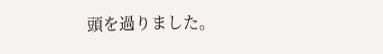頭を過りました。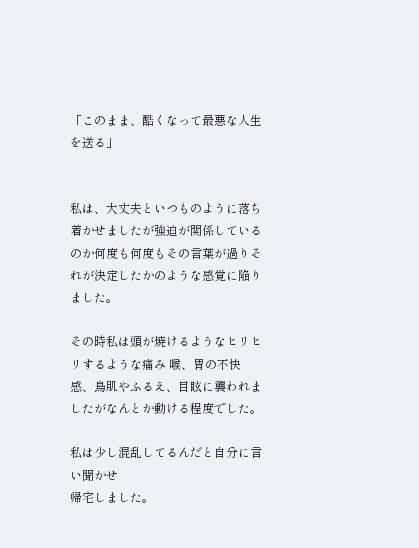「このまま、酷くなって最悪な人生を送る」


私は、大丈夫といつものように落ち着かせましたが強迫が関係しているのか何度も何度もその言葉が過りそれが決定したかのような感覚に陥りました。

その時私は頭が焼けるようなヒリヒリするような痛み 喉、胃の不快感、鳥肌やふるえ、目眩に襲われましたがなんとか動ける程度でした。

私は少し混乱してるんだと自分に言い聞かせ
帰宅しました。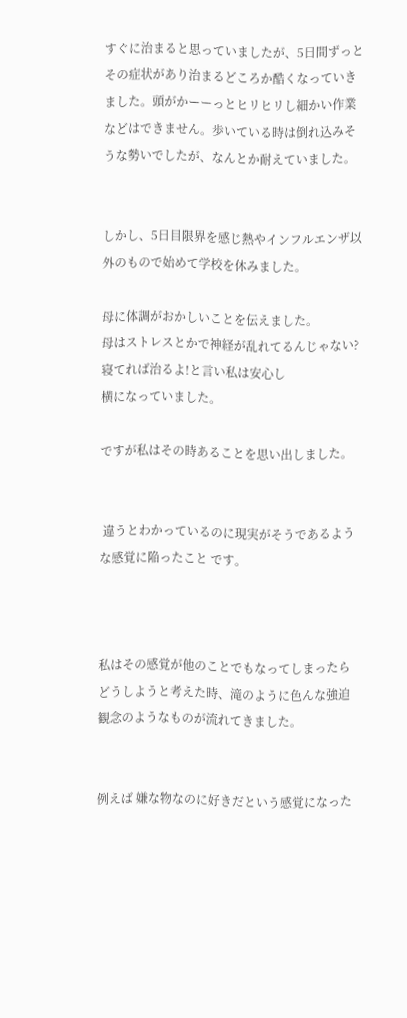すぐに治まると思っていましたが、5日間ずっと
その症状があり治まるどころか酷くなっていきました。頭がかーーっとヒリヒリし細かい作業などはできません。歩いている時は倒れ込みそうな勢いでしたが、なんとか耐えていました。


しかし、5日目限界を感じ熱やインフルエンザ以外のもので始めて学校を休みました。

母に体調がおかしいことを伝えました。
母はストレスとかで神経が乱れてるんじゃない?寝てれば治るよ!と言い私は安心し
横になっていました。

ですが私はその時あることを思い出しました。


 違うとわかっているのに現実がそうであるような感覚に陥ったこと です。



私はその感覚が他のことでもなってしまったらどうしようと考えた時、滝のように色んな強迫観念のようなものが流れてきました。


例えば 嫌な物なのに好きだという感覚になった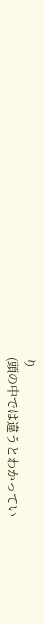り
(頭の中では違うとわかってい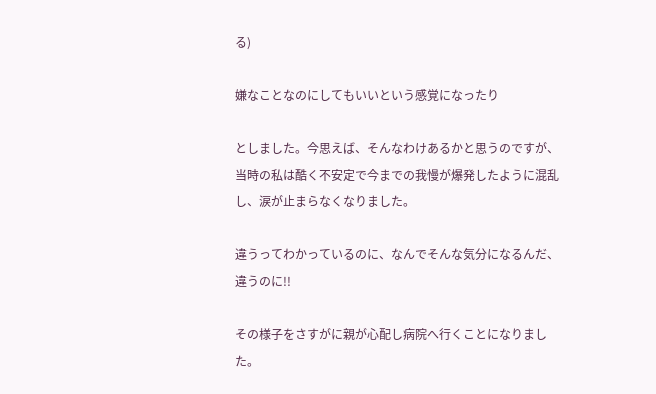る)

嫌なことなのにしてもいいという感覚になったり

としました。今思えば、そんなわけあるかと思うのですが、当時の私は酷く不安定で今までの我慢が爆発したように混乱し、涙が止まらなくなりました。

違うってわかっているのに、なんでそんな気分になるんだ、違うのに!!

その様子をさすがに親が心配し病院へ行くことになりました。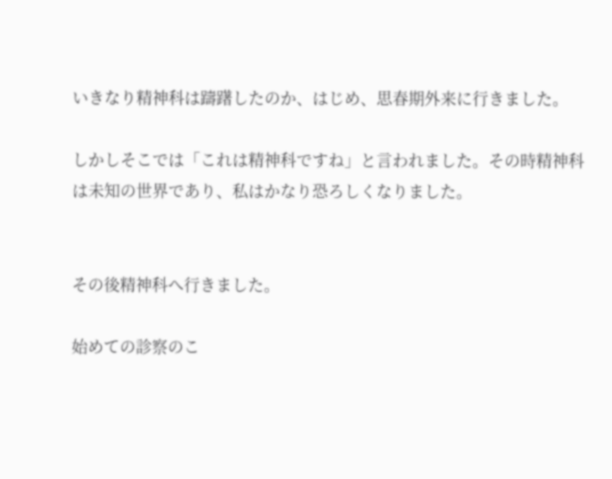いきなり精神科は躊躇したのか、はじめ、思春期外来に行きました。

しかしそこでは「これは精神科ですね」と言われました。その時精神科は未知の世界であり、私はかなり恐ろしくなりました。


その後精神科へ行きました。

始めての診察のこ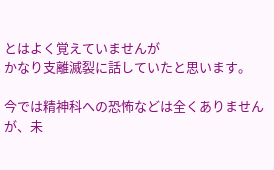とはよく覚えていませんが
かなり支離滅裂に話していたと思います。

今では精神科への恐怖などは全くありませんが、未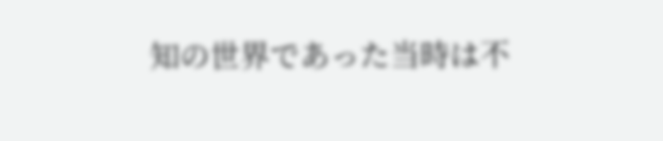知の世界であった当時は不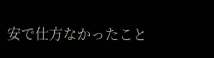安で仕方なかったこと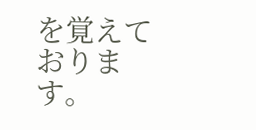を覚えております。